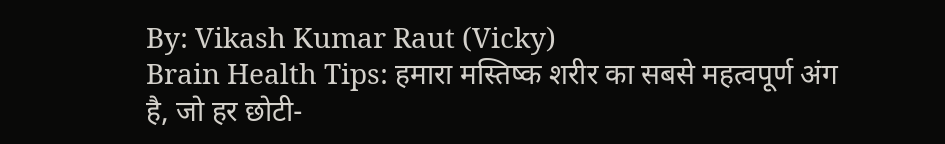By: Vikash Kumar Raut (Vicky)
Brain Health Tips: हमारा मस्तिष्क शरीर का सबसे महत्वपूर्ण अंग है, जो हर छोटी-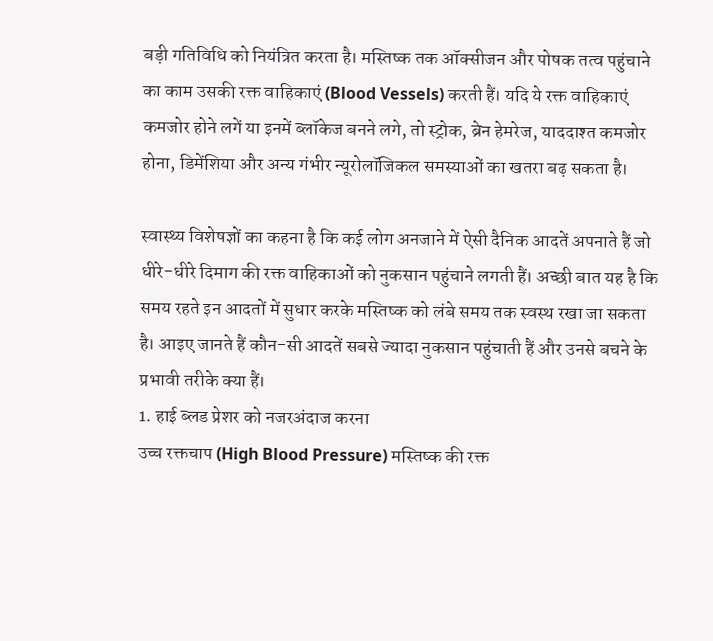बड़ी गतिविधि को नियंत्रित करता है। मस्तिष्क तक ऑक्सीजन और पोषक तत्व पहुंचाने का काम उसकी रक्त वाहिकाएं (Blood Vessels) करती हैं। यदि ये रक्त वाहिकाएं कमजोर होने लगें या इनमें ब्लॉकेज बनने लगे, तो स्ट्रोक, ब्रेन हेमरेज, याददाश्त कमजोर होना, डिमेंशिया और अन्य गंभीर न्यूरोलॉजिकल समस्याओं का खतरा बढ़ सकता है।

स्वास्थ्य विशेषज्ञों का कहना है कि कई लोग अनजाने में ऐसी दैनिक आदतें अपनाते हैं जो धीरे-धीरे दिमाग की रक्त वाहिकाओं को नुकसान पहुंचाने लगती हैं। अच्छी बात यह है कि समय रहते इन आदतों में सुधार करके मस्तिष्क को लंबे समय तक स्वस्थ रखा जा सकता है। आइए जानते हैं कौन-सी आदतें सबसे ज्यादा नुकसान पहुंचाती हैं और उनसे बचने के प्रभावी तरीके क्या हैं।
1. हाई ब्लड प्रेशर को नजरअंदाज करना
उच्च रक्तचाप (High Blood Pressure) मस्तिष्क की रक्त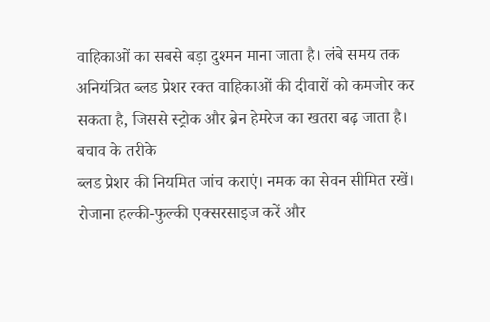वाहिकाओं का सबसे बड़ा दुश्मन माना जाता है। लंबे समय तक अनियंत्रित ब्लड प्रेशर रक्त वाहिकाओं की दीवारों को कमजोर कर सकता है, जिससे स्ट्रोक और ब्रेन हेमरेज का खतरा बढ़ जाता है।
बचाव के तरीके
ब्लड प्रेशर की नियमित जांच कराएं। नमक का सेवन सीमित रखें। रोजाना हल्की-फुल्की एक्सरसाइज करें और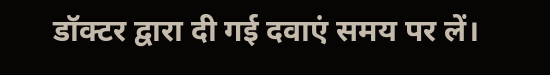डॉक्टर द्वारा दी गई दवाएं समय पर लें।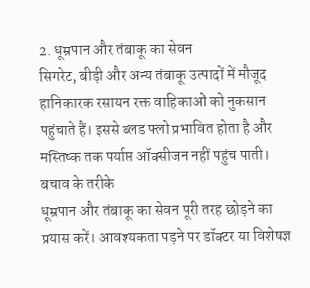2. धूम्रपान और तंबाकू का सेवन
सिगरेट, बीड़ी और अन्य तंबाकू उत्पादों में मौजूद हानिकारक रसायन रक्त वाहिकाओं को नुकसान पहुंचाते हैं। इससे ब्लड फ्लो प्रभावित होता है और मस्तिष्क तक पर्याप्त ऑक्सीजन नहीं पहुंच पाती।
बचाव के तरीके
धूम्रपान और तंबाकू का सेवन पूरी तरह छोड़ने का प्रयास करें। आवश्यकता पड़ने पर डॉक्टर या विशेषज्ञ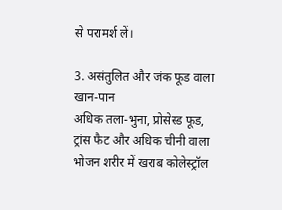से परामर्श लें।

3. असंतुलित और जंक फूड वाला खान-पान
अधिक तला-भुना, प्रोसेस्ड फूड, ट्रांस फैट और अधिक चीनी वाला भोजन शरीर में खराब कोलेस्ट्रॉल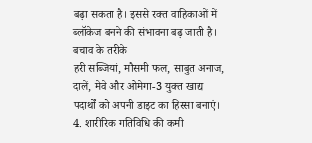बढ़ा सकता है। इससे रक्त वाहिकाओं में ब्लॉकेज बनने की संभावना बढ़ जाती है।
बचाव के तरीके
हरी सब्जियां, मौसमी फल, साबुत अनाज, दालें, मेवे और ओमेगा-3 युक्त खाद्य पदार्थों को अपनी डाइट का हिस्सा बनाएं।
4. शारीरिक गतिविधि की कमी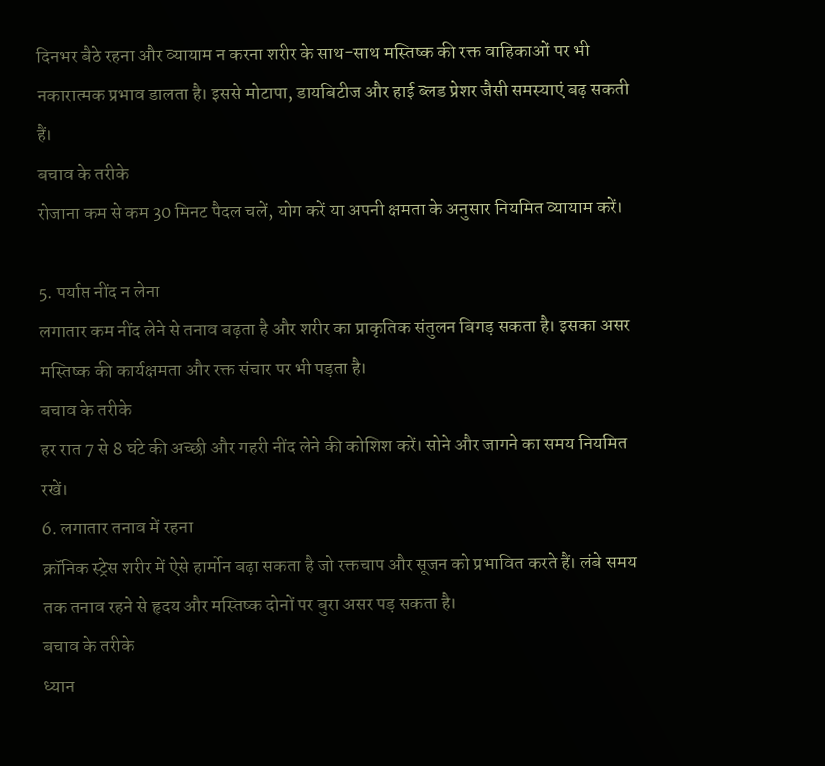दिनभर बैठे रहना और व्यायाम न करना शरीर के साथ-साथ मस्तिष्क की रक्त वाहिकाओं पर भी नकारात्मक प्रभाव डालता है। इससे मोटापा, डायबिटीज और हाई ब्लड प्रेशर जैसी समस्याएं बढ़ सकती हैं।
बचाव के तरीके
रोजाना कम से कम 30 मिनट पैदल चलें, योग करें या अपनी क्षमता के अनुसार नियमित व्यायाम करें।

5. पर्याप्त नींद न लेना
लगातार कम नींद लेने से तनाव बढ़ता है और शरीर का प्राकृतिक संतुलन बिगड़ सकता है। इसका असर मस्तिष्क की कार्यक्षमता और रक्त संचार पर भी पड़ता है।
बचाव के तरीके
हर रात 7 से 8 घंटे की अच्छी और गहरी नींद लेने की कोशिश करें। सोने और जागने का समय नियमित रखें।
6. लगातार तनाव में रहना
क्रॉनिक स्ट्रेस शरीर में ऐसे हार्मोन बढ़ा सकता है जो रक्तचाप और सूजन को प्रभावित करते हैं। लंबे समय तक तनाव रहने से हृदय और मस्तिष्क दोनों पर बुरा असर पड़ सकता है।
बचाव के तरीके
ध्यान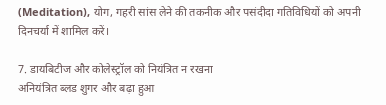(Meditation), योग, गहरी सांस लेने की तकनीक और पसंदीदा गतिविधियों को अपनी दिनचर्या में शामिल करें।

7. डायबिटीज और कोलेस्ट्रॉल को नियंत्रित न रखना
अनियंत्रित ब्लड शुगर और बढ़ा हुआ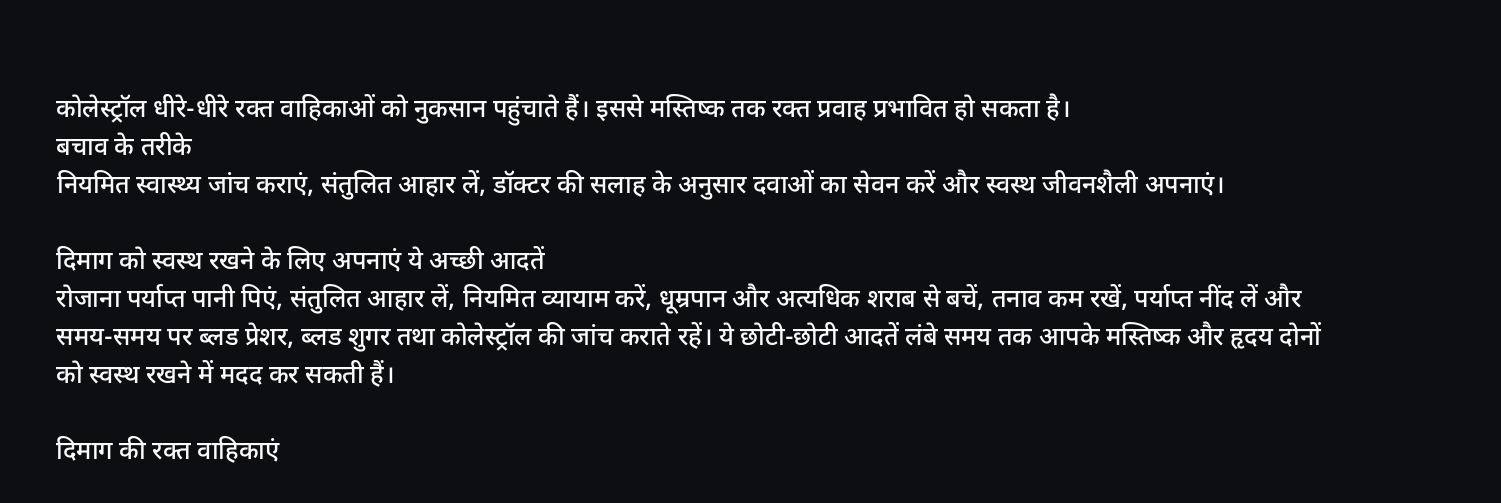कोलेस्ट्रॉल धीरे-धीरे रक्त वाहिकाओं को नुकसान पहुंचाते हैं। इससे मस्तिष्क तक रक्त प्रवाह प्रभावित हो सकता है।
बचाव के तरीके
नियमित स्वास्थ्य जांच कराएं, संतुलित आहार लें, डॉक्टर की सलाह के अनुसार दवाओं का सेवन करें और स्वस्थ जीवनशैली अपनाएं।

दिमाग को स्वस्थ रखने के लिए अपनाएं ये अच्छी आदतें
रोजाना पर्याप्त पानी पिएं, संतुलित आहार लें, नियमित व्यायाम करें, धूम्रपान और अत्यधिक शराब से बचें, तनाव कम रखें, पर्याप्त नींद लें और समय-समय पर ब्लड प्रेशर, ब्लड शुगर तथा कोलेस्ट्रॉल की जांच कराते रहें। ये छोटी-छोटी आदतें लंबे समय तक आपके मस्तिष्क और हृदय दोनों को स्वस्थ रखने में मदद कर सकती हैं।

दिमाग की रक्त वाहिकाएं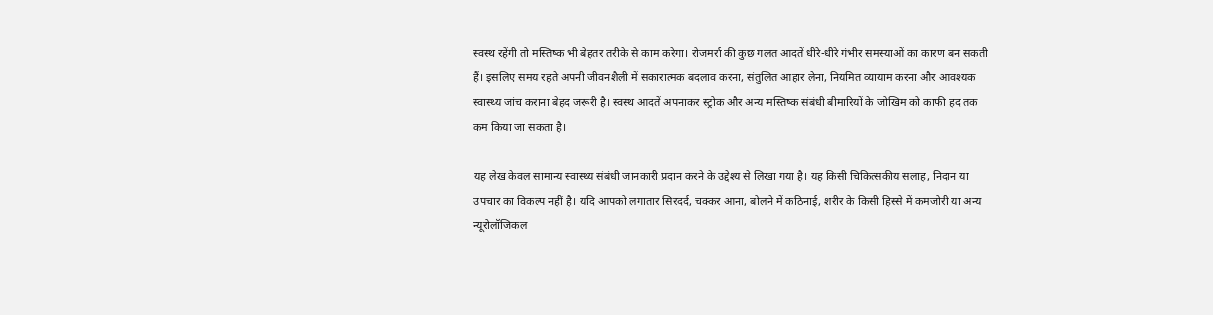स्वस्थ रहेंगी तो मस्तिष्क भी बेहतर तरीके से काम करेगा। रोजमर्रा की कुछ गलत आदतें धीरे-धीरे गंभीर समस्याओं का कारण बन सकती हैं। इसलिए समय रहते अपनी जीवनशैली में सकारात्मक बदलाव करना, संतुलित आहार लेना, नियमित व्यायाम करना और आवश्यक स्वास्थ्य जांच कराना बेहद जरूरी है। स्वस्थ आदतें अपनाकर स्ट्रोक और अन्य मस्तिष्क संबंधी बीमारियों के जोखिम को काफी हद तक कम किया जा सकता है।

यह लेख केवल सामान्य स्वास्थ्य संबंधी जानकारी प्रदान करने के उद्देश्य से लिखा गया है। यह किसी चिकित्सकीय सलाह, निदान या उपचार का विकल्प नहीं है। यदि आपको लगातार सिरदर्द, चक्कर आना, बोलने में कठिनाई, शरीर के किसी हिस्से में कमजोरी या अन्य न्यूरोलॉजिकल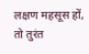लक्षण महसूस हों, तो तुरंत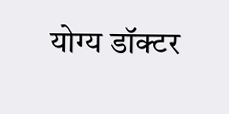योग्य डॉक्टर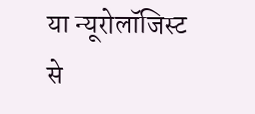या न्यूरोलॉजिस्ट से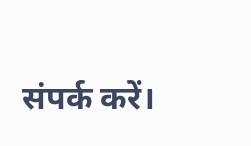संपर्क करें।